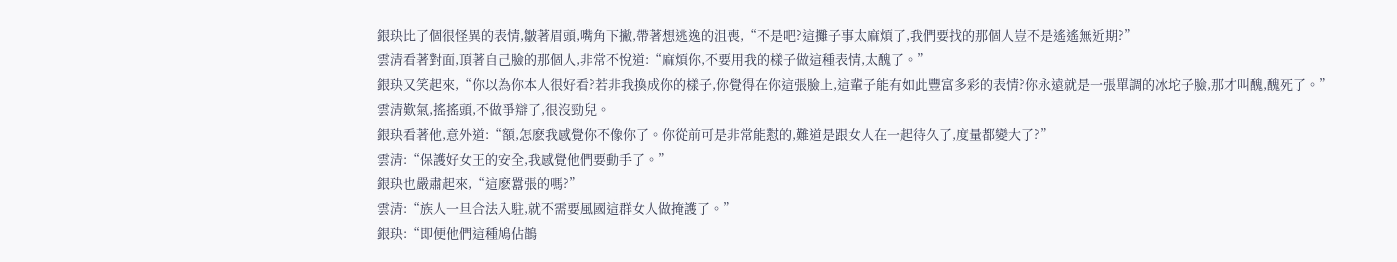銀玦比了個很怪異的表情,皺著眉頭,嘴角下撇,帶著想逃逸的沮喪,“不是吧?這攤子事太麻煩了,我們要找的那個人豈不是遙遙無近期?”
雲清看著對面,頂著自己臉的那個人,非常不悅道:“麻煩你,不要用我的樣子做這種表情,太醜了。”
銀玦又笑起來,“你以為你本人很好看?若非我換成你的樣子,你覺得在你這張臉上,這輩子能有如此豐富多彩的表情?你永遠就是一張單調的冰坨子臉,那才叫醜,醜死了。”
雲清歎氣,搖搖頭,不做爭辯了,很沒勁兒。
銀玦看著他,意外道:“額,怎麽我感覺你不像你了。你從前可是非常能懟的,難道是跟女人在一起待久了,度量都變大了?”
雲清:“保護好女王的安全,我感覺他們要動手了。”
銀玦也嚴肅起來,“這麽囂張的嗎?”
雲清:“族人一旦合法入駐,就不需要風國這群女人做掩護了。”
銀玦:“即便他們這種鳩佔鵲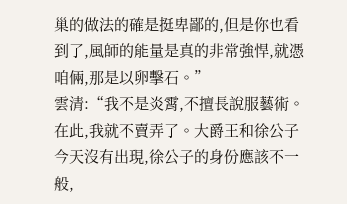巢的做法的確是挺卑鄙的,但是你也看到了,風師的能量是真的非常強悍,就憑咱倆,那是以卵擊石。”
雲清:“我不是炎霄,不擅長說服藝術。在此,我就不賣弄了。大爵王和徐公子今天沒有出現,徐公子的身份應該不一般,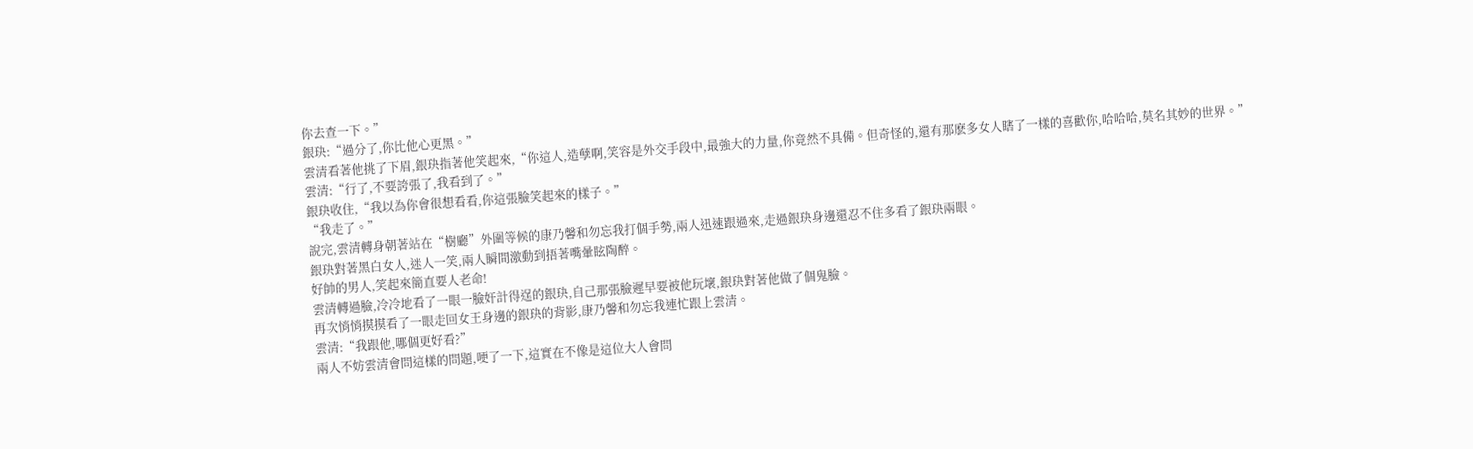你去查一下。”
銀玦:“過分了,你比他心更黑。”
雲清看著他挑了下眉,銀玦指著他笑起來,“你這人,造孽啊,笑容是外交手段中,最強大的力量,你竟然不具備。但奇怪的,還有那麽多女人瞎了一樣的喜歡你,哈哈哈,莫名其妙的世界。”
雲清:“行了,不要誇張了,我看到了。”
銀玦收住,“我以為你會很想看看,你這張臉笑起來的樣子。”
“我走了。”
說完,雲清轉身朝著站在“樹廳”外圍等候的康乃馨和勿忘我打個手勢,兩人迅速跟過來,走過銀玦身邊還忍不住多看了銀玦兩眼。
銀玦對著黑白女人,迷人一笑,兩人瞬間激動到捂著嘴暈眩陶醉。
好帥的男人,笑起來簡直要人老命!
雲清轉過臉,冷冷地看了一眼一臉奸計得逞的銀玦,自己那張臉遲早要被他玩壞,銀玦對著他做了個鬼臉。
再次悄悄摸摸看了一眼走回女王身邊的銀玦的背影,康乃馨和勿忘我連忙跟上雲清。
雲清:“我跟他,哪個更好看?”
兩人不妨雲清會問這樣的問題,哽了一下,這實在不像是這位大人會問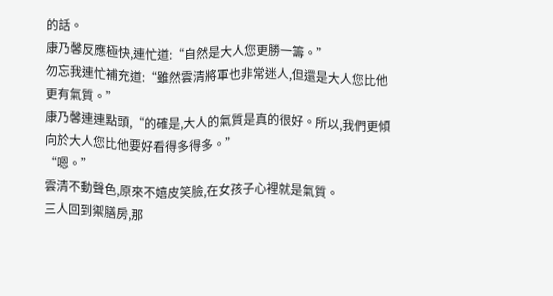的話。
康乃馨反應極快,連忙道:“自然是大人您更勝一籌。”
勿忘我連忙補充道:“雖然雲清將軍也非常迷人,但還是大人您比他更有氣質。”
康乃馨連連點頭,“的確是,大人的氣質是真的很好。所以,我們更傾向於大人您比他要好看得多得多。”
“嗯。”
雲清不動聲色,原來不嬉皮笑臉,在女孩子心裡就是氣質。
三人回到禦膳房,那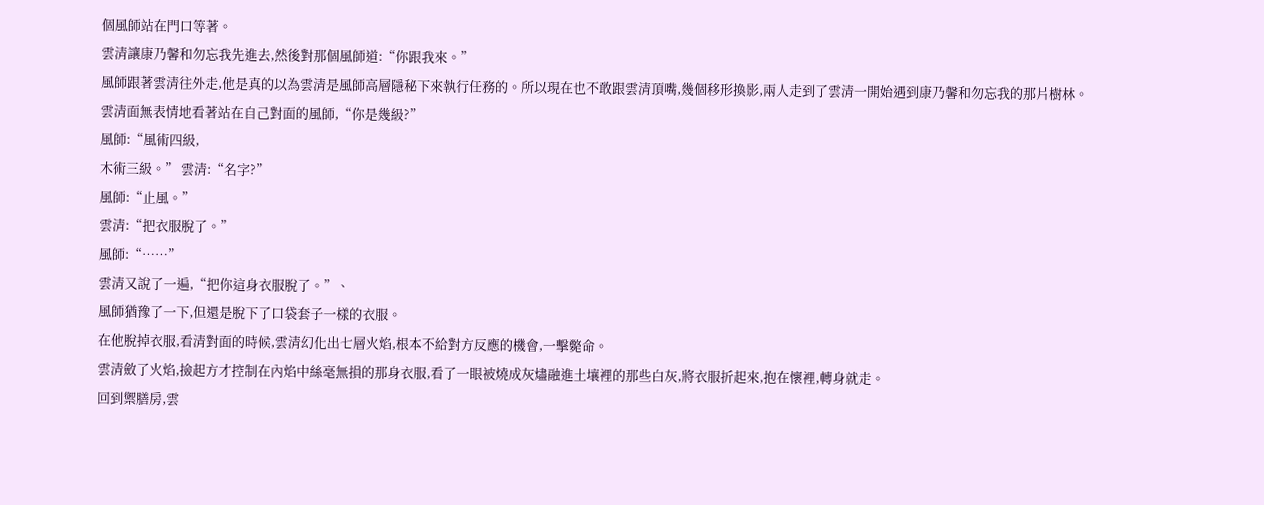個風師站在門口等著。
雲清讓康乃馨和勿忘我先進去,然後對那個風師道:“你跟我來。”
風師跟著雲清往外走,他是真的以為雲清是風師高層隱秘下來執行任務的。所以現在也不敢跟雲清頂嘴,幾個移形換影,兩人走到了雲清一開始遇到康乃馨和勿忘我的那片樹林。
雲清面無表情地看著站在自己對面的風師,“你是幾級?”
風師:“風術四級,
木術三級。” 雲清:“名字?”
風師:“止風。”
雲清:“把衣服脫了。”
風師:“……”
雲清又說了一遍,“把你這身衣服脫了。”、
風師猶豫了一下,但還是脫下了口袋套子一樣的衣服。
在他脫掉衣服,看清對面的時候,雲清幻化出七層火焰,根本不給對方反應的機會,一擊斃命。
雲清斂了火焰,撿起方才控制在內焰中絲毫無損的那身衣服,看了一眼被燒成灰燼融進土壤裡的那些白灰,將衣服折起來,抱在懷裡,轉身就走。
回到禦膳房,雲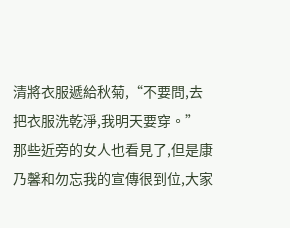清將衣服遞給秋菊,“不要問,去把衣服洗乾淨,我明天要穿。”
那些近旁的女人也看見了,但是康乃馨和勿忘我的宣傳很到位,大家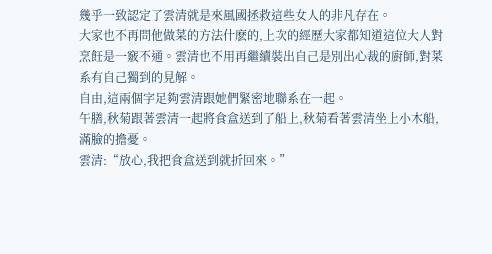幾乎一致認定了雲清就是來風國拯救這些女人的非凡存在。
大家也不再問他做菜的方法什麽的,上次的經歷大家都知道這位大人對烹飪是一竅不通。雲清也不用再繼續裝出自己是別出心裁的廚師,對菜系有自己獨到的見解。
自由,這兩個字足夠雲清跟她們緊密地聯系在一起。
午膳,秋菊跟著雲清一起將食盒送到了船上,秋菊看著雲清坐上小木船,滿臉的擔憂。
雲清:“放心,我把食盒送到就折回來。”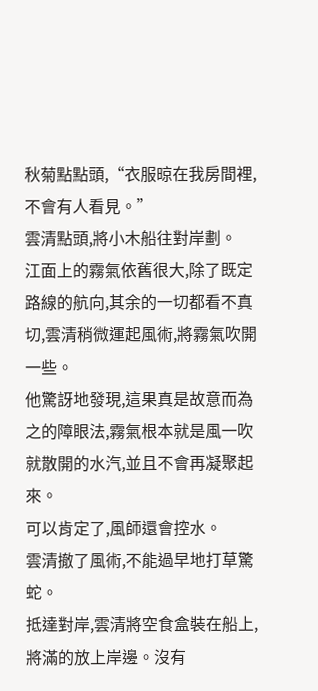秋菊點點頭,“衣服晾在我房間裡,不會有人看見。”
雲清點頭,將小木船往對岸劃。
江面上的霧氣依舊很大,除了既定路線的航向,其余的一切都看不真切,雲清稍微運起風術,將霧氣吹開一些。
他驚訝地發現,這果真是故意而為之的障眼法,霧氣根本就是風一吹就散開的水汽,並且不會再凝聚起來。
可以肯定了,風師還會控水。
雲清撤了風術,不能過早地打草驚蛇。
抵達對岸,雲清將空食盒裝在船上,將滿的放上岸邊。沒有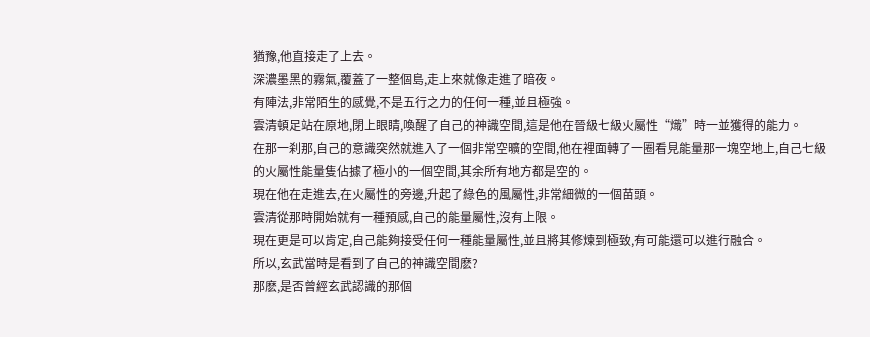猶豫,他直接走了上去。
深濃墨黑的霧氣,覆蓋了一整個島,走上來就像走進了暗夜。
有陣法,非常陌生的感覺,不是五行之力的任何一種,並且極強。
雲清頓足站在原地,閉上眼睛,喚醒了自己的神識空間,這是他在晉級七級火屬性“熾”時一並獲得的能力。
在那一刹那,自己的意識突然就進入了一個非常空曠的空間,他在裡面轉了一圈看見能量那一塊空地上,自己七級的火屬性能量隻佔據了極小的一個空間,其余所有地方都是空的。
現在他在走進去,在火屬性的旁邊,升起了綠色的風屬性,非常細微的一個苗頭。
雲清從那時開始就有一種預感,自己的能量屬性,沒有上限。
現在更是可以肯定,自己能夠接受任何一種能量屬性,並且將其修煉到極致,有可能還可以進行融合。
所以,玄武當時是看到了自己的神識空間麽?
那麽,是否曾經玄武認識的那個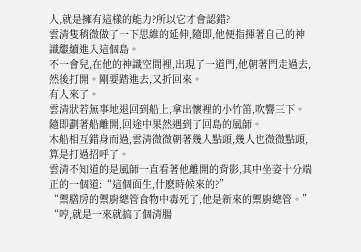人,就是擁有這樣的能力?所以它才會認錯?
雲清隻稍微做了一下思維的延伸,隨即,他便指揮著自己的神識繼續進入這個島。
不一會兒,在他的神識空間裡,出現了一道門,他朝著門走過去,然後打開。剛要踏進去,又折回來。
有人來了。
雲清狀若無事地退回到船上,拿出懷裡的小竹笛,吹響三下。
隨即劃著船離開,回途中果然遇到了回島的風師。
木船相互錯身而過,雲清微微朝著幾人點頭,幾人也微微點頭,算是打過招呼了。
雲清不知道的是風師一直看著他離開的背影,其中坐姿十分端正的一個道:“這個面生,什麽時候來的?”
“禦膳房的禦廚總管食物中毒死了,他是新來的禦廚總管。”
“哼,就是一來就搞了個清腸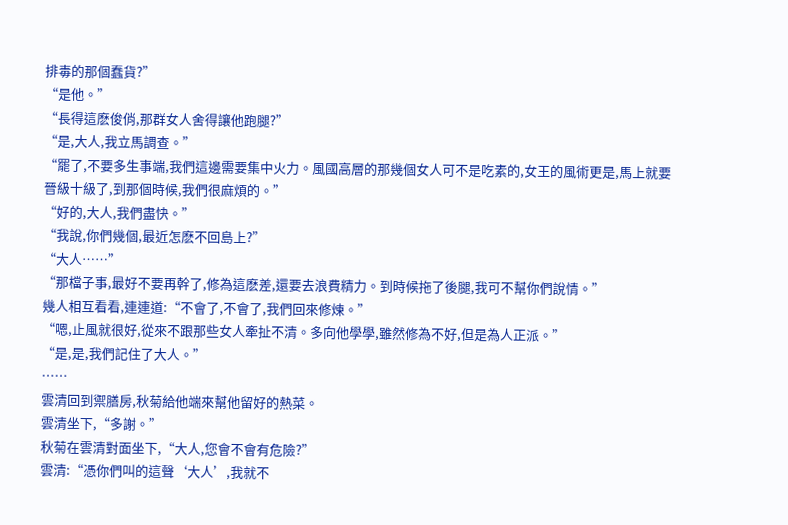排毒的那個蠢貨?”
“是他。”
“長得這麽俊俏,那群女人舍得讓他跑腿?”
“是,大人,我立馬調查。”
“罷了,不要多生事端,我們這邊需要集中火力。風國高層的那幾個女人可不是吃素的,女王的風術更是,馬上就要晉級十級了,到那個時候,我們很麻煩的。”
“好的,大人,我們盡快。”
“我說,你們幾個,最近怎麽不回島上?”
“大人……”
“那檔子事,最好不要再幹了,修為這麽差,還要去浪費精力。到時候拖了後腿,我可不幫你們說情。”
幾人相互看看,連連道:“不會了,不會了,我們回來修煉。”
“嗯,止風就很好,從來不跟那些女人牽扯不清。多向他學學,雖然修為不好,但是為人正派。”
“是,是,我們記住了大人。”
……
雲清回到禦膳房,秋菊給他端來幫他留好的熱菜。
雲清坐下,“多謝。”
秋菊在雲清對面坐下,“大人,您會不會有危險?”
雲清:“憑你們叫的這聲‘大人’,我就不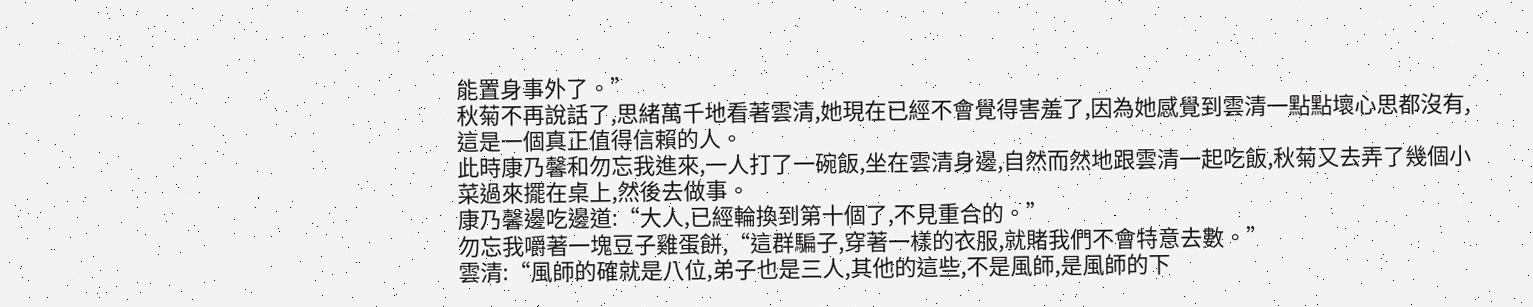能置身事外了。”
秋菊不再說話了,思緒萬千地看著雲清,她現在已經不會覺得害羞了,因為她感覺到雲清一點點壞心思都沒有,這是一個真正值得信賴的人。
此時康乃馨和勿忘我進來,一人打了一碗飯,坐在雲清身邊,自然而然地跟雲清一起吃飯,秋菊又去弄了幾個小菜過來擺在桌上,然後去做事。
康乃馨邊吃邊道:“大人,已經輪換到第十個了,不見重合的。”
勿忘我嚼著一塊豆子雞蛋餅,“這群騙子,穿著一樣的衣服,就賭我們不會特意去數。”
雲清:“風師的確就是八位,弟子也是三人,其他的這些,不是風師,是風師的下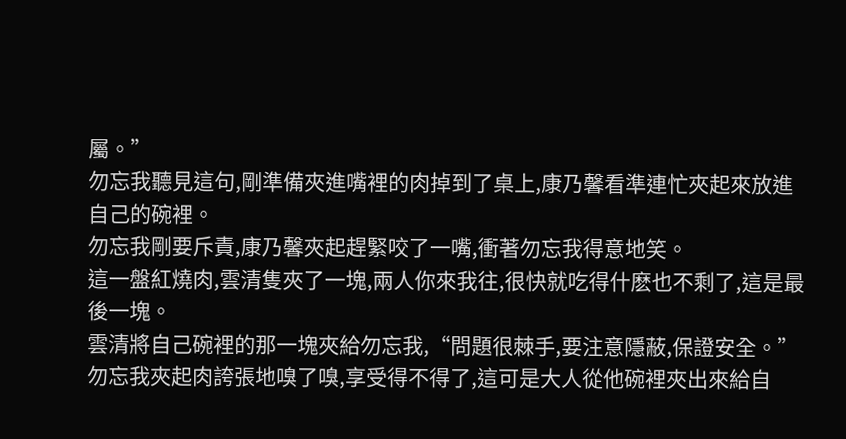屬。”
勿忘我聽見這句,剛準備夾進嘴裡的肉掉到了桌上,康乃馨看準連忙夾起來放進自己的碗裡。
勿忘我剛要斥責,康乃馨夾起趕緊咬了一嘴,衝著勿忘我得意地笑。
這一盤紅燒肉,雲清隻夾了一塊,兩人你來我往,很快就吃得什麽也不剩了,這是最後一塊。
雲清將自己碗裡的那一塊夾給勿忘我,“問題很棘手,要注意隱蔽,保證安全。”
勿忘我夾起肉誇張地嗅了嗅,享受得不得了,這可是大人從他碗裡夾出來給自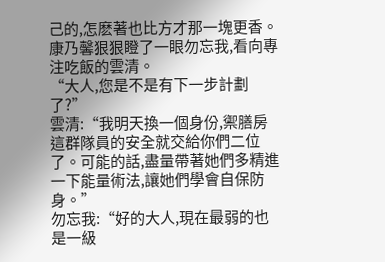己的,怎麽著也比方才那一塊更香。
康乃馨狠狠瞪了一眼勿忘我,看向專注吃飯的雲清。
“大人,您是不是有下一步計劃了?”
雲清:“我明天換一個身份,禦膳房這群隊員的安全就交給你們二位了。可能的話,盡量帶著她們多精進一下能量術法,讓她們學會自保防身。”
勿忘我:“好的大人,現在最弱的也是一級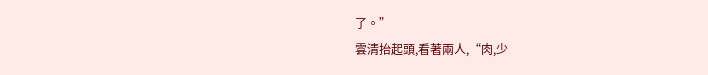了。”
雲清抬起頭,看著兩人,“肉,少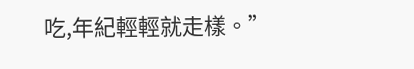吃,年紀輕輕就走樣。”